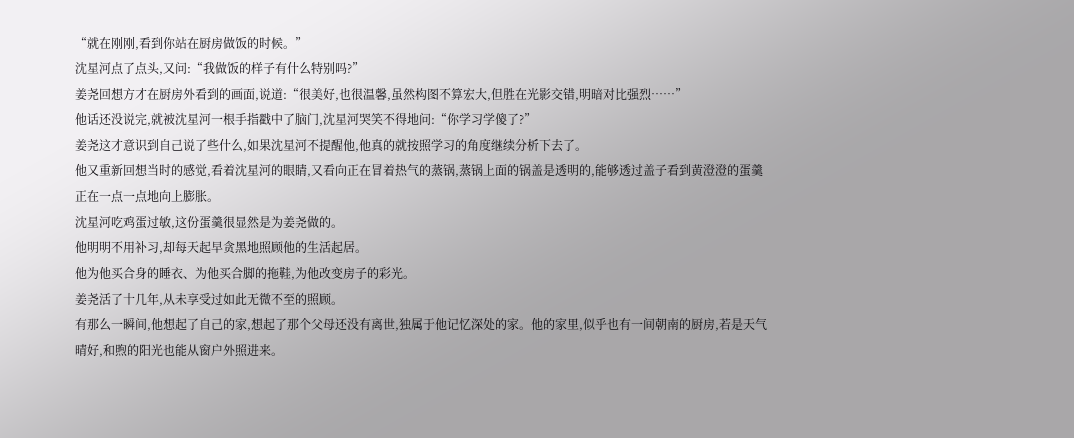“就在刚刚,看到你站在厨房做饭的时候。”
沈星河点了点头,又问:“我做饭的样子有什么特别吗?”
姜尧回想方才在厨房外看到的画面,说道:“很美好,也很温馨,虽然构图不算宏大,但胜在光影交错,明暗对比强烈……”
他话还没说完,就被沈星河一根手指戳中了脑门,沈星河哭笑不得地问:“你学习学傻了?”
姜尧这才意识到自己说了些什么,如果沈星河不提醒他,他真的就按照学习的角度继续分析下去了。
他又重新回想当时的感觉,看着沈星河的眼睛,又看向正在冒着热气的蒸锅,蒸锅上面的锅盖是透明的,能够透过盖子看到黄澄澄的蛋羹正在一点一点地向上膨胀。
沈星河吃鸡蛋过敏,这份蛋羹很显然是为姜尧做的。
他明明不用补习,却每天起早贪黑地照顾他的生活起居。
他为他买合身的睡衣、为他买合脚的拖鞋,为他改变房子的彩光。
姜尧活了十几年,从未享受过如此无微不至的照顾。
有那么一瞬间,他想起了自己的家,想起了那个父母还没有离世,独属于他记忆深处的家。他的家里,似乎也有一间朝南的厨房,若是天气晴好,和煦的阳光也能从窗户外照进来。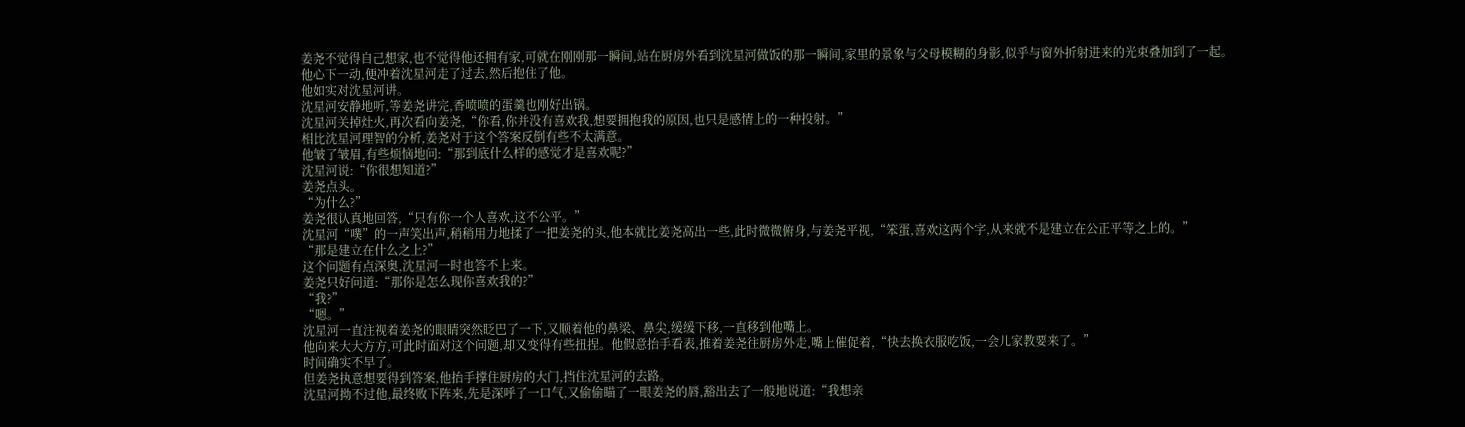姜尧不觉得自己想家,也不觉得他还拥有家,可就在刚刚那一瞬间,站在厨房外看到沈星河做饭的那一瞬间,家里的景象与父母模糊的身影,似乎与窗外折射进来的光束叠加到了一起。
他心下一动,便冲着沈星河走了过去,然后抱住了他。
他如实对沈星河讲。
沈星河安静地听,等姜尧讲完,香喷喷的蛋羹也刚好出锅。
沈星河关掉灶火,再次看向姜尧,“你看,你并没有喜欢我,想要拥抱我的原因,也只是感情上的一种投射。”
相比沈星河理智的分析,姜尧对于这个答案反倒有些不太满意。
他皱了皱眉,有些烦恼地问:“那到底什么样的感觉才是喜欢呢?”
沈星河说:“你很想知道?”
姜尧点头。
“为什么?”
姜尧很认真地回答,“只有你一个人喜欢,这不公平。”
沈星河“噗”的一声笑出声,稍稍用力地揉了一把姜尧的头,他本就比姜尧高出一些,此时微微俯身,与姜尧平视,“笨蛋,喜欢这两个字,从来就不是建立在公正平等之上的。”
“那是建立在什么之上?”
这个问题有点深奥,沈星河一时也答不上来。
姜尧只好问道:“那你是怎么现你喜欢我的?”
“我?”
“嗯。”
沈星河一直注视着姜尧的眼睛突然眨巴了一下,又顺着他的鼻梁、鼻尖,缓缓下移,一直移到他嘴上。
他向来大大方方,可此时面对这个问题,却又变得有些扭捏。他假意抬手看表,推着姜尧往厨房外走,嘴上催促着,“快去换衣服吃饭,一会儿家教要来了。”
时间确实不早了。
但姜尧执意想要得到答案,他抬手撑住厨房的大门,挡住沈星河的去路。
沈星河拗不过他,最终败下阵来,先是深呼了一口气,又偷偷瞄了一眼姜尧的唇,豁出去了一般地说道:“我想亲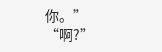你。”
“啊?”